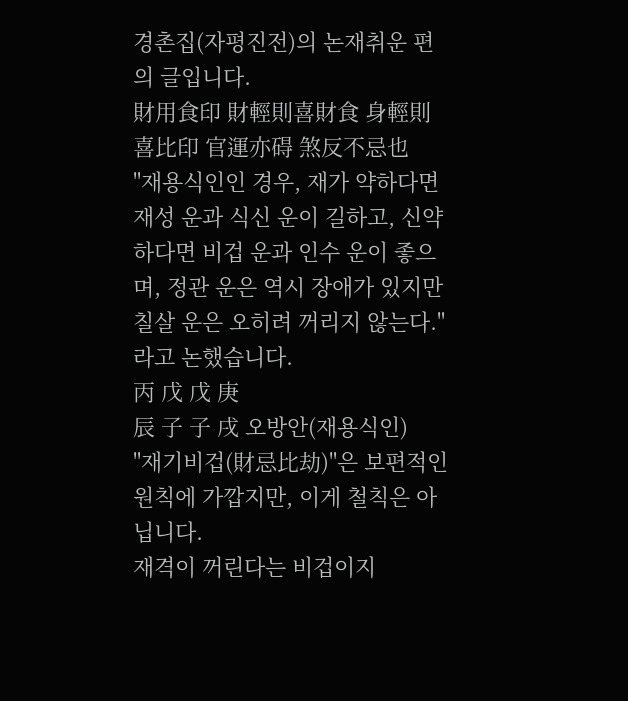경촌집(자평진전)의 논재취운 편의 글입니다.
財用食印 財輕則喜財食 身輕則喜比印 官運亦碍 煞反不忌也
"재용식인인 경우, 재가 약하다면 재성 운과 식신 운이 길하고, 신약하다면 비겁 운과 인수 운이 좋으며, 정관 운은 역시 장애가 있지만 칠살 운은 오히려 꺼리지 않는다."라고 논했습니다.
丙 戊 戊 庚
辰 子 子 戌 오방안(재용식인)
"재기비겁(財忌比劫)"은 보편적인 원칙에 가깝지만, 이게 철칙은 아닙니다.
재격이 꺼린다는 비겁이지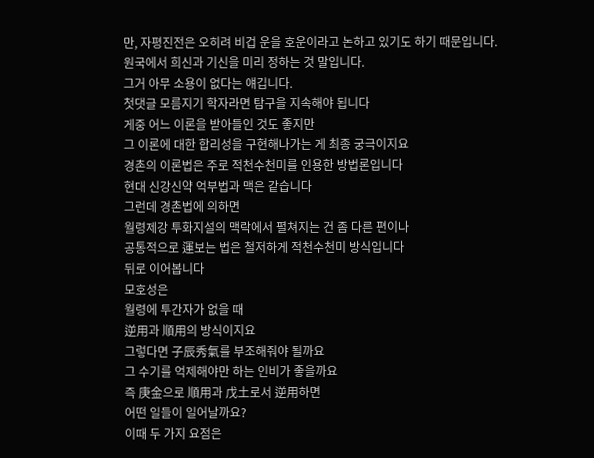만, 자평진전은 오히려 비겁 운을 호운이라고 논하고 있기도 하기 때문입니다.
원국에서 희신과 기신을 미리 정하는 것 말입니다.
그거 아무 소용이 없다는 얘깁니다.
첫댓글 모름지기 학자라면 탐구을 지속해야 됩니다
게중 어느 이론을 받아들인 것도 좋지만
그 이론에 대한 합리성을 구현해나가는 게 최종 궁극이지요
경촌의 이론법은 주로 적천수천미를 인용한 방법론입니다
현대 신강신약 억부법과 맥은 같습니다
그런데 경촌법에 의하면
월령제강 투화지설의 맥락에서 펼쳐지는 건 좀 다른 편이나
공통적으로 運보는 법은 철저하게 적천수천미 방식입니다
뒤로 이어봅니다
모호성은
월령에 투간자가 없을 때
逆用과 順用의 방식이지요
그렇다면 子辰秀氣를 부조해줘야 될까요
그 수기를 억제해야만 하는 인비가 좋을까요
즉 庚金으로 順用과 戊土로서 逆用하면
어떤 일들이 일어날까요?
이때 두 가지 요점은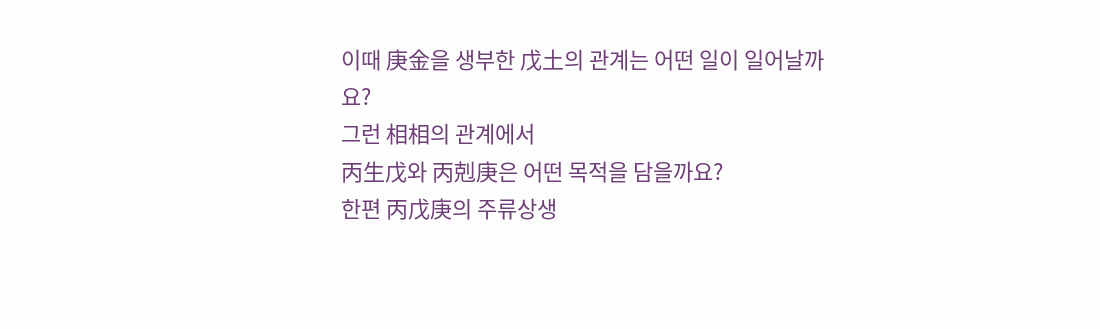이때 庚金을 생부한 戊土의 관계는 어떤 일이 일어날까요?
그런 相相의 관계에서
丙生戊와 丙剋庚은 어떤 목적을 담을까요?
한편 丙戊庚의 주류상생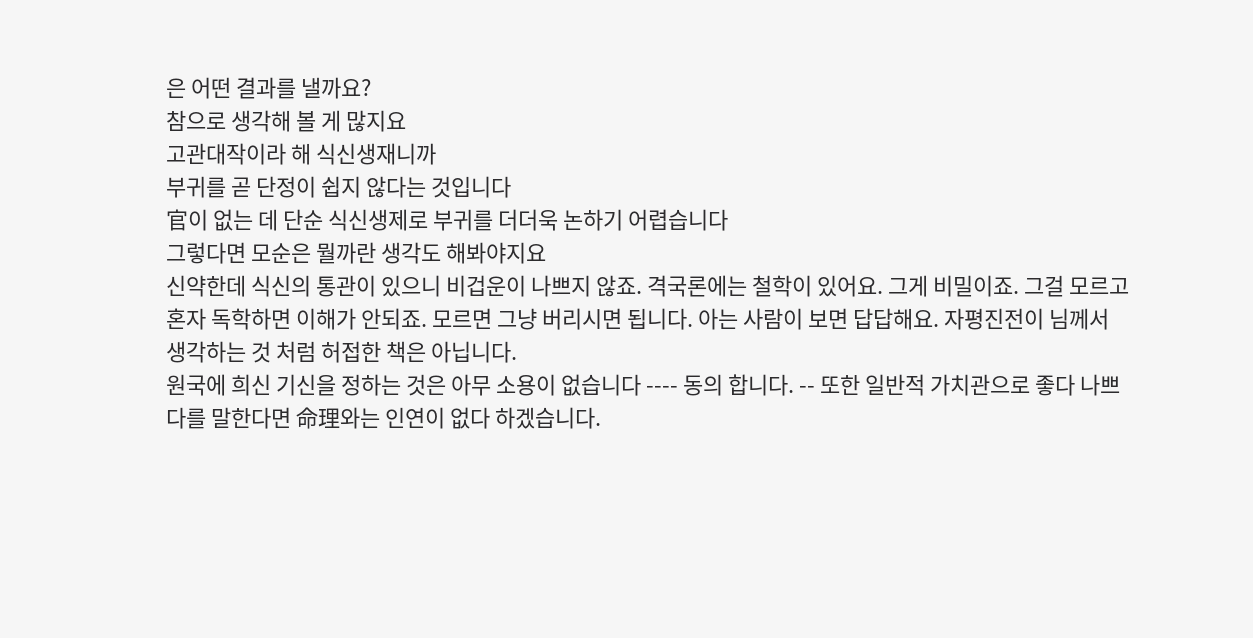은 어떤 결과를 낼까요?
참으로 생각해 볼 게 많지요
고관대작이라 해 식신생재니까
부귀를 곧 단정이 쉽지 않다는 것입니다
官이 없는 데 단순 식신생제로 부귀를 더더욱 논하기 어렵습니다
그렇다면 모순은 뭘까란 생각도 해봐야지요
신약한데 식신의 통관이 있으니 비겁운이 나쁘지 않죠. 격국론에는 철학이 있어요. 그게 비밀이죠. 그걸 모르고 혼자 독학하면 이해가 안되죠. 모르면 그냥 버리시면 됩니다. 아는 사람이 보면 답답해요. 자평진전이 님께서 생각하는 것 처럼 허접한 책은 아닙니다.
원국에 희신 기신을 정하는 것은 아무 소용이 없습니다 ---- 동의 합니다. -- 또한 일반적 가치관으로 좋다 나쁘다를 말한다면 命理와는 인연이 없다 하겠습니다.